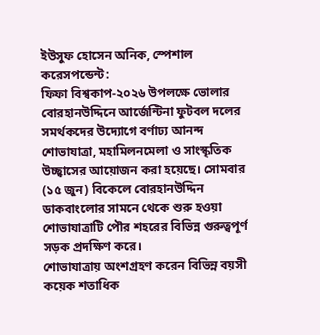ইউসুফ হোসেন অনিক, স্পেশাল করেসপন্ডেন্ট:
ফিফা বিশ্বকাপ-২০২৬ উপলক্ষে ভোলার বোরহানউদ্দিনে আর্জেন্টিনা ফুটবল দলের সমর্থকদের উদ্যোগে বর্ণাঢ্য আনন্দ শোভাযাত্রা, মহামিলনমেলা ও সাংস্কৃতিক উচ্ছ্বাসের আয়োজন করা হয়েছে। সোমবার (১৫ জুন) বিকেলে বোরহানউদ্দিন ডাকবাংলোর সামনে থেকে শুরু হওয়া শোভাযাত্রাটি পৌর শহরের বিভিন্ন গুরুত্বপূর্ণ সড়ক প্রদক্ষিণ করে।
শোভাযাত্রায় অংশগ্রহণ করেন বিভিন্ন বয়সী কয়েক শতাধিক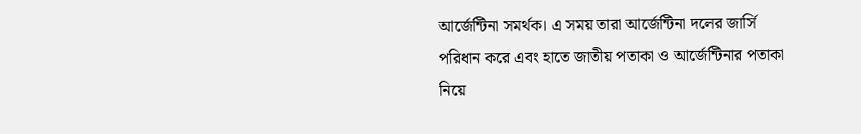আর্জেন্টিনা সমর্থক। এ সময় তারা আর্জেন্টিনা দলের জার্সি পরিধান করে এবং হাতে জাতীয় পতাকা ও আর্জেন্টিনার পতাকা নিয়ে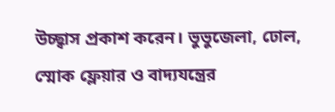উচ্ছ্বাস প্রকাশ করেন। ভুভুজেলা, ঢোল, স্মোক ফ্লেয়ার ও বাদ্যযন্ত্রের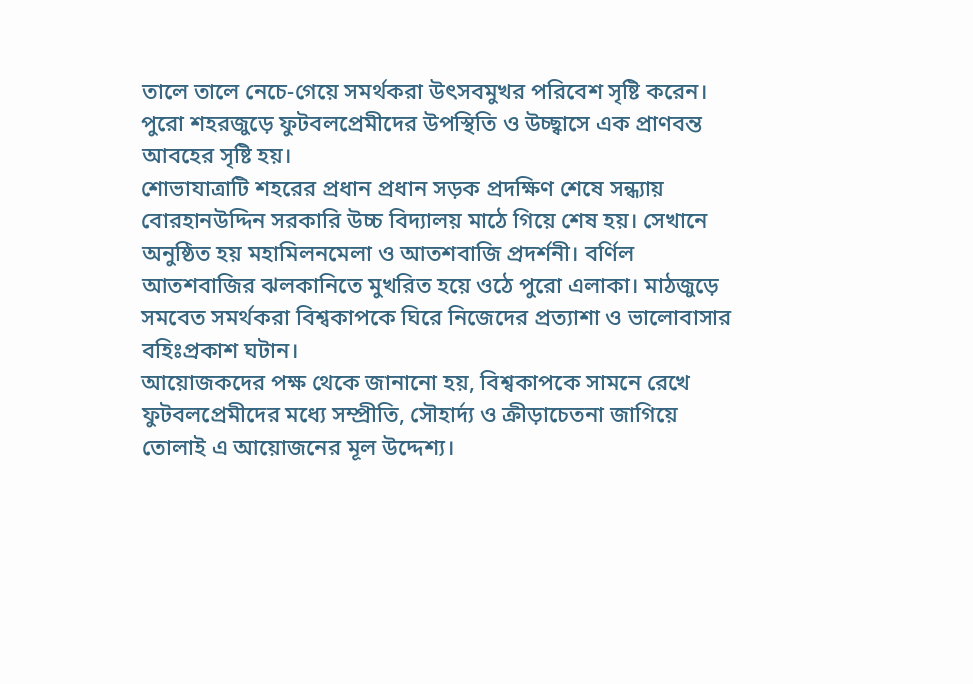তালে তালে নেচে-গেয়ে সমর্থকরা উৎসবমুখর পরিবেশ সৃষ্টি করেন। পুরো শহরজুড়ে ফুটবলপ্রেমীদের উপস্থিতি ও উচ্ছ্বাসে এক প্রাণবন্ত আবহের সৃষ্টি হয়।
শোভাযাত্রাটি শহরের প্রধান প্রধান সড়ক প্রদক্ষিণ শেষে সন্ধ্যায় বোরহানউদ্দিন সরকারি উচ্চ বিদ্যালয় মাঠে গিয়ে শেষ হয়। সেখানে অনুষ্ঠিত হয় মহামিলনমেলা ও আতশবাজি প্রদর্শনী। বর্ণিল আতশবাজির ঝলকানিতে মুখরিত হয়ে ওঠে পুরো এলাকা। মাঠজুড়ে সমবেত সমর্থকরা বিশ্বকাপকে ঘিরে নিজেদের প্রত্যাশা ও ভালোবাসার বহিঃপ্রকাশ ঘটান।
আয়োজকদের পক্ষ থেকে জানানো হয়, বিশ্বকাপকে সামনে রেখে ফুটবলপ্রেমীদের মধ্যে সম্প্রীতি, সৌহার্দ্য ও ক্রীড়াচেতনা জাগিয়ে তোলাই এ আয়োজনের মূল উদ্দেশ্য।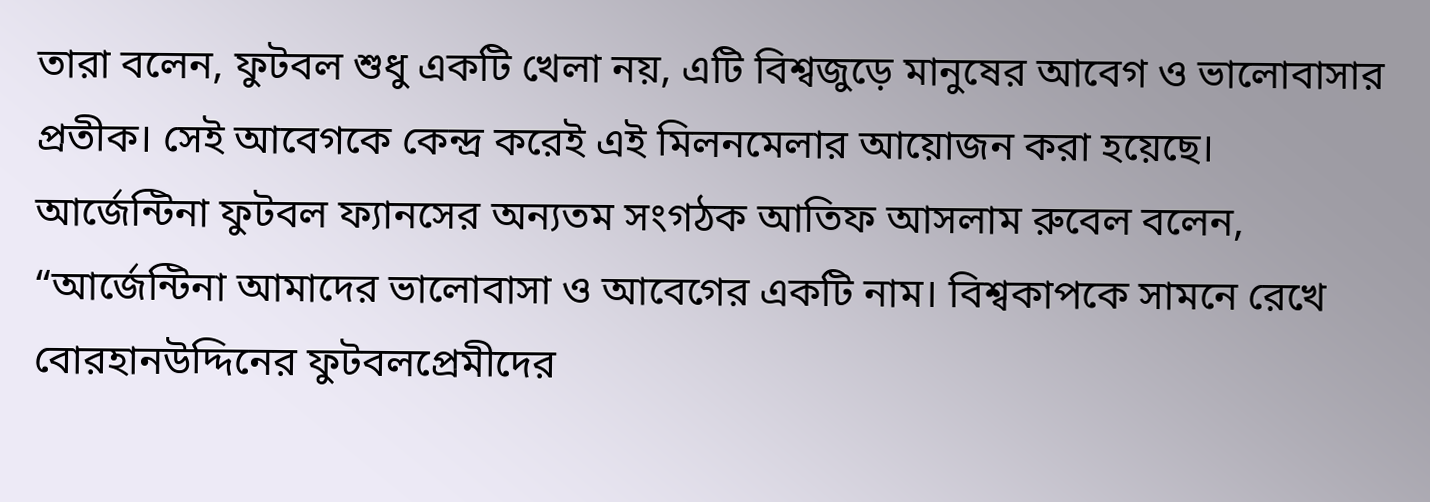তারা বলেন, ফুটবল শুধু একটি খেলা নয়, এটি বিশ্বজুড়ে মানুষের আবেগ ও ভালোবাসার প্রতীক। সেই আবেগকে কেন্দ্র করেই এই মিলনমেলার আয়োজন করা হয়েছে।
আর্জেন্টিনা ফুটবল ফ্যানসের অন্যতম সংগঠক আতিফ আসলাম রুবেল বলেন, “আর্জেন্টিনা আমাদের ভালোবাসা ও আবেগের একটি নাম। বিশ্বকাপকে সামনে রেখে বোরহানউদ্দিনের ফুটবলপ্রেমীদের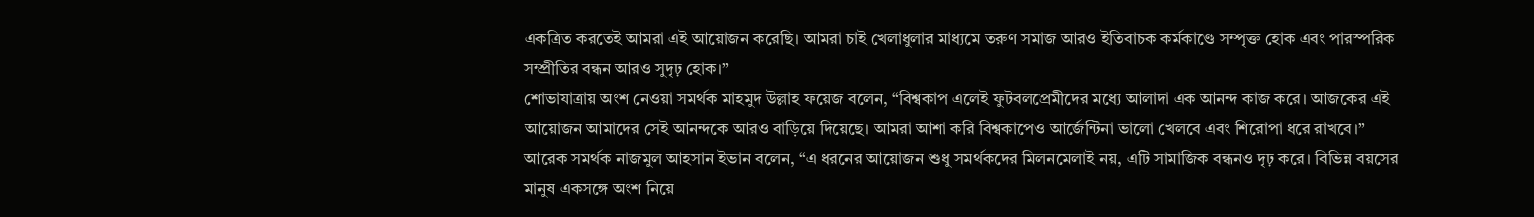একত্রিত করতেই আমরা এই আয়োজন করেছি। আমরা চাই খেলাধুলার মাধ্যমে তরুণ সমাজ আরও ইতিবাচক কর্মকাণ্ডে সম্পৃক্ত হোক এবং পারস্পরিক সম্প্রীতির বন্ধন আরও সুদৃঢ় হোক।”
শোভাযাত্রায় অংশ নেওয়া সমর্থক মাহমুদ উল্লাহ ফয়েজ বলেন, “বিশ্বকাপ এলেই ফুটবলপ্রেমীদের মধ্যে আলাদা এক আনন্দ কাজ করে। আজকের এই আয়োজন আমাদের সেই আনন্দকে আরও বাড়িয়ে দিয়েছে। আমরা আশা করি বিশ্বকাপেও আর্জেন্টিনা ভালো খেলবে এবং শিরোপা ধরে রাখবে।”
আরেক সমর্থক নাজমুল আহসান ইভান বলেন, “এ ধরনের আয়োজন শুধু সমর্থকদের মিলনমেলাই নয়, এটি সামাজিক বন্ধনও দৃঢ় করে। বিভিন্ন বয়সের মানুষ একসঙ্গে অংশ নিয়ে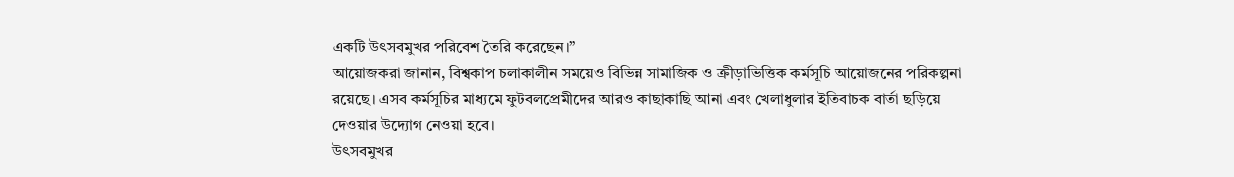একটি উৎসবমুখর পরিবেশ তৈরি করেছেন।”
আয়োজকরা জানান, বিশ্বকাপ চলাকালীন সময়েও বিভিন্ন সামাজিক ও ক্রীড়াভিত্তিক কর্মসূচি আয়োজনের পরিকল্পনা রয়েছে। এসব কর্মসূচির মাধ্যমে ফুটবলপ্রেমীদের আরও কাছাকাছি আনা এবং খেলাধুলার ইতিবাচক বার্তা ছড়িয়ে দেওয়ার উদ্যোগ নেওয়া হবে।
উৎসবমুখর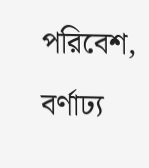পরিবেশ, বর্ণাঢ্য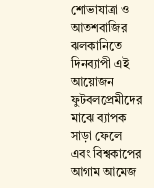শোভাযাত্রা ও আতশবাজির ঝলকানিতে দিনব্যাপী এই আয়োজন ফুটবলপ্রেমীদের মাঝে ব্যাপক সাড়া ফেলে এবং বিশ্বকাপের আগাম আমেজ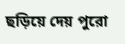ছড়িয়ে দেয় পুরো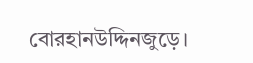বোরহানউদ্দিনজুড়ে।